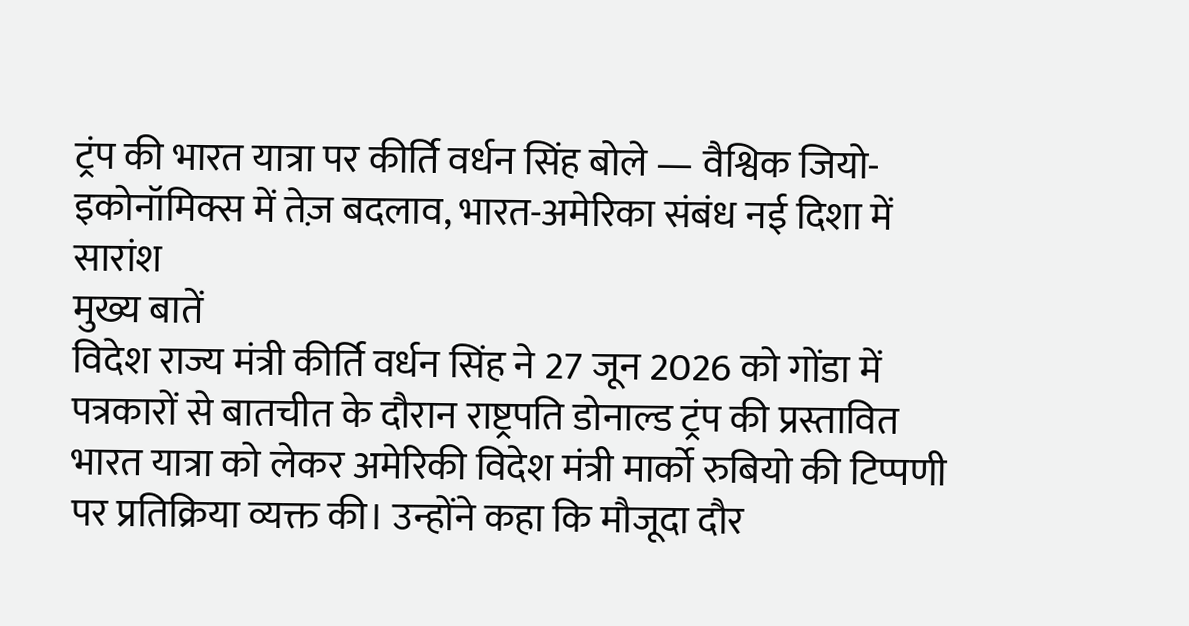ट्रंप की भारत यात्रा पर कीर्ति वर्धन सिंह बोले — वैश्विक जियो-इकोनॉमिक्स में तेज़ बदलाव, भारत-अमेरिका संबंध नई दिशा में
सारांश
मुख्य बातें
विदेश राज्य मंत्री कीर्ति वर्धन सिंह ने 27 जून 2026 को गोंडा में पत्रकारों से बातचीत के दौरान राष्ट्रपति डोनाल्ड ट्रंप की प्रस्तावित भारत यात्रा को लेकर अमेरिकी विदेश मंत्री मार्को रुबियो की टिप्पणी पर प्रतिक्रिया व्यक्त की। उन्होंने कहा कि मौजूदा दौर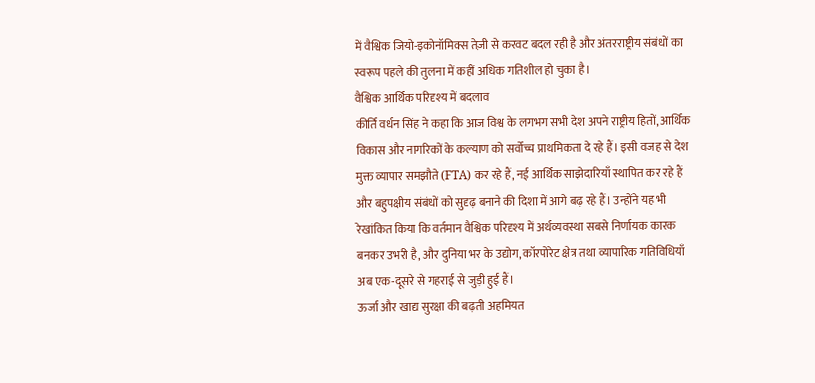में वैश्विक जियो-इकोनॉमिक्स तेज़ी से करवट बदल रही है और अंतरराष्ट्रीय संबंधों का स्वरूप पहले की तुलना में कहीं अधिक गतिशील हो चुका है।
वैश्विक आर्थिक परिदृश्य में बदलाव
कीर्ति वर्धन सिंह ने कहा कि आज विश्व के लगभग सभी देश अपने राष्ट्रीय हितों, आर्थिक विकास और नागरिकों के कल्याण को सर्वोच्च प्राथमिकता दे रहे हैं। इसी वजह से देश मुक्त व्यापार समझौते (FTA) कर रहे हैं, नई आर्थिक साझेदारियाँ स्थापित कर रहे हैं और बहुपक्षीय संबंधों को सुदृढ़ बनाने की दिशा में आगे बढ़ रहे हैं। उन्होंने यह भी रेखांकित किया कि वर्तमान वैश्विक परिदृश्य में अर्थव्यवस्था सबसे निर्णायक कारक बनकर उभरी है, और दुनिया भर के उद्योग, कॉरपोरेट क्षेत्र तथा व्यापारिक गतिविधियाँ अब एक-दूसरे से गहराई से जुड़ी हुई हैं।
ऊर्जा और खाद्य सुरक्षा की बढ़ती अहमियत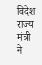विदेश राज्य मंत्री ने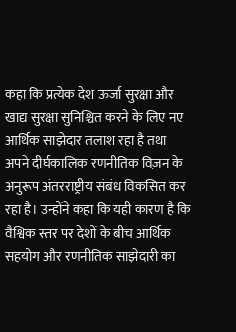कहा कि प्रत्येक देश ऊर्जा सुरक्षा और खाद्य सुरक्षा सुनिश्चित करने के लिए नए आर्थिक साझेदार तलाश रहा है तथा अपने दीर्घकालिक रणनीतिक विज़न के अनुरूप अंतरराष्ट्रीय संबंध विकसित कर रहा है। उन्होंने कहा कि यही कारण है कि वैश्विक स्तर पर देशों के बीच आर्थिक सहयोग और रणनीतिक साझेदारी का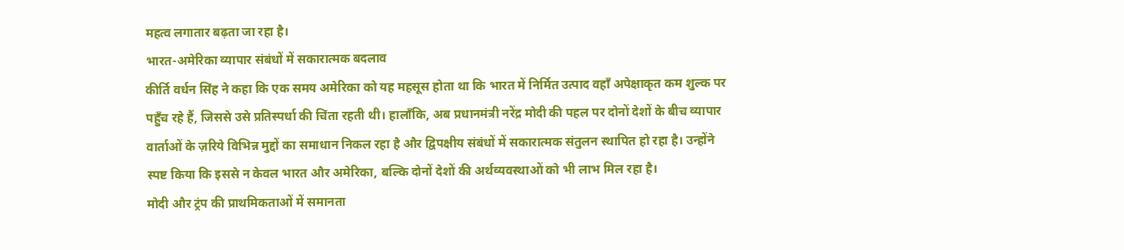महत्व लगातार बढ़ता जा रहा है।
भारत-अमेरिका व्यापार संबंधों में सकारात्मक बदलाव
कीर्ति वर्धन सिंह ने कहा कि एक समय अमेरिका को यह महसूस होता था कि भारत में निर्मित उत्पाद वहाँ अपेक्षाकृत कम शुल्क पर पहुँच रहे हैं, जिससे उसे प्रतिस्पर्धा की चिंता रहती थी। हालाँकि, अब प्रधानमंत्री नरेंद्र मोदी की पहल पर दोनों देशों के बीच व्यापार वार्ताओं के ज़रिये विभिन्न मुद्दों का समाधान निकल रहा है और द्विपक्षीय संबंधों में सकारात्मक संतुलन स्थापित हो रहा है। उन्होंने स्पष्ट किया कि इससे न केवल भारत और अमेरिका, बल्कि दोनों देशों की अर्थव्यवस्थाओं को भी लाभ मिल रहा है।
मोदी और ट्रंप की प्राथमिकताओं में समानता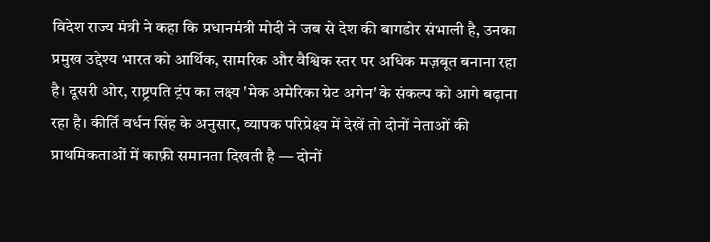विदेश राज्य मंत्री ने कहा कि प्रधानमंत्री मोदी ने जब से देश की बागडोर संभाली है, उनका प्रमुख उद्देश्य भारत को आर्थिक, सामरिक और वैश्विक स्तर पर अधिक मज़बूत बनाना रहा है। दूसरी ओर, राष्ट्रपति ट्रंप का लक्ष्य 'मेक अमेरिका ग्रेट अगेन' के संकल्प को आगे बढ़ाना रहा है। कीर्ति वर्धन सिंह के अनुसार, व्यापक परिप्रेक्ष्य में देखें तो दोनों नेताओं की प्राथमिकताओं में काफ़ी समानता दिखती है — दोनों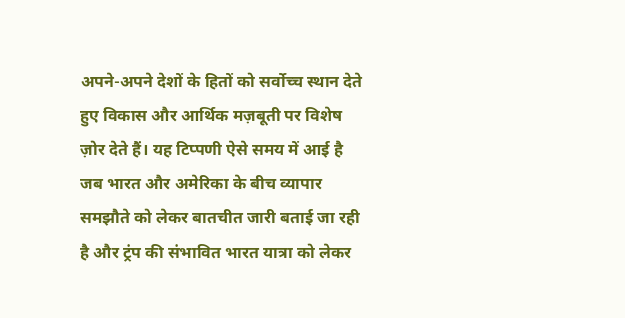अपने-अपने देशों के हितों को सर्वोच्च स्थान देते हुए विकास और आर्थिक मज़बूती पर विशेष ज़ोर देते हैं। यह टिप्पणी ऐसे समय में आई है जब भारत और अमेरिका के बीच व्यापार समझौते को लेकर बातचीत जारी बताई जा रही है और ट्रंप की संभावित भारत यात्रा को लेकर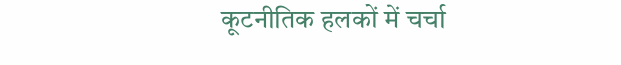कूटनीतिक हलकों में चर्चा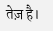तेज़ है।